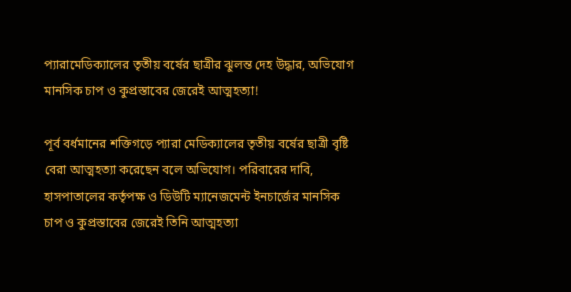প্যারামেডিক্যালের তৃতীয় বর্ষের ছাত্রীর ঝুলন্ত দেহ উদ্ধার, অভিযোগ মানসিক চাপ ও কুপ্রস্তাবের জেরেই আত্মহত্যা!

পূর্ব বর্ধমানের শক্তিগড়ে প্যারা মেডিক্যালের তৃতীয় বর্ষের ছাত্রী বৃষ্টি বেরা আত্মহত্যা করেছেন বলে অভিযোগ। পরিবারের দাবি, হাসপাতালের কর্তৃপক্ষ ও ডিউটি ম্যানেজমেন্ট ইনচার্জের মানসিক চাপ ও কুপ্রস্তাবের জেরেই তিনি আত্মহত্যা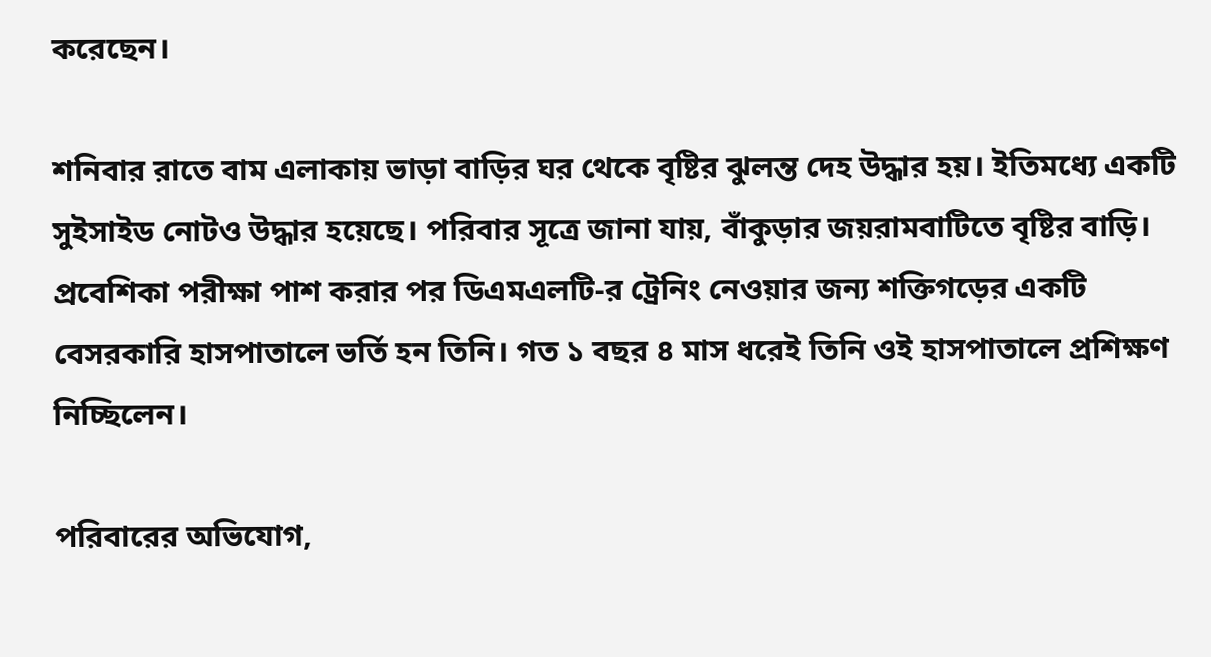করেছেন।

শনিবার রাতে বাম এলাকায় ভাড়া বাড়ির ঘর থেকে বৃষ্টির ঝুলন্ত দেহ উদ্ধার হয়। ইতিমধ্যে একটি সুইসাইড নোটও উদ্ধার হয়েছে। পরিবার সূত্রে জানা যায়, বাঁকুড়ার জয়রামবাটিতে বৃষ্টির বাড়ি। প্রবেশিকা পরীক্ষা পাশ করার পর ডিএমএলটি-র ট্রেনিং নেওয়ার জন্য শক্তিগড়ের একটি বেসরকারি হাসপাতালে ভর্তি হন তিনি। গত ১ বছর ৪ মাস ধরেই তিনি ওই হাসপাতালে প্রশিক্ষণ নিচ্ছিলেন।

পরিবারের অভিযোগ,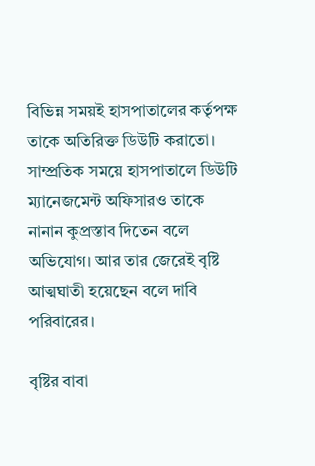বিভিন্ন সময়ই হাসপাতালের কর্তৃপক্ষ তাকে অতিরিক্ত ডিউটি করাতো। সাম্প্রতিক সময়ে হাসপাতালে ডিউটি ম্যানেজমেন্ট অফিসারও তাকে নানান কুপ্রস্তাব দিতেন বলে অভিযোগ। আর তার জেরেই বৃষ্টি আত্মঘাতী হয়েছেন বলে দাবি পরিবারের।

বৃষ্টির বাবা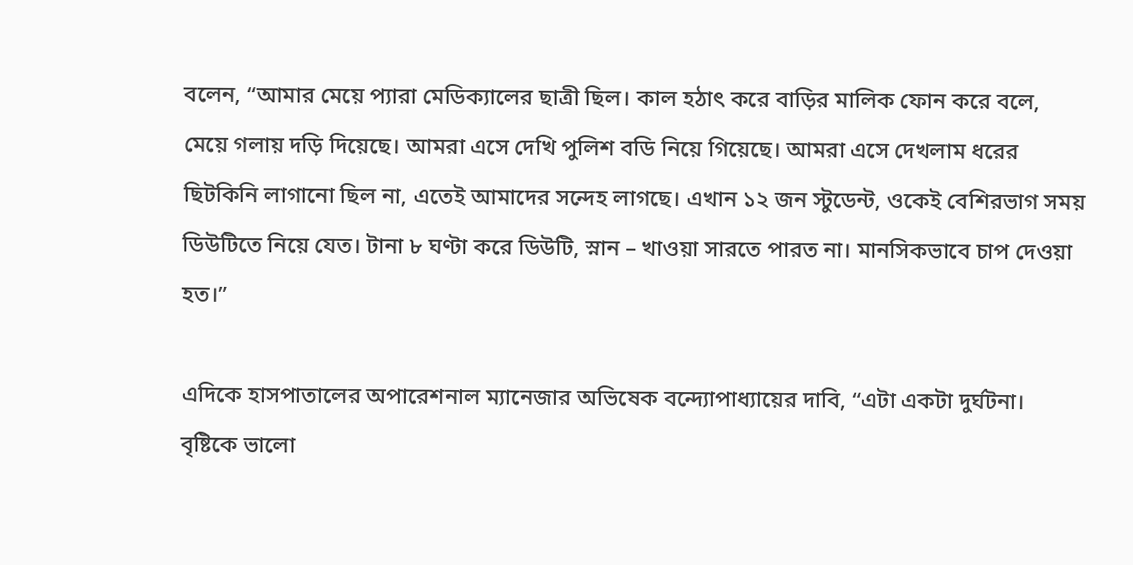বলেন, “আমার মেয়ে প্যারা মেডিক্যালের ছাত্রী ছিল। কাল হঠাৎ করে বাড়ির মালিক ফোন করে বলে, মেয়ে গলায় দড়ি দিয়েছে। আমরা এসে দেখি পুলিশ বডি নিয়ে গিয়েছে। আমরা এসে দেখলাম ধরের ছিটকিনি লাগানো ছিল না, এতেই আমাদের সন্দেহ লাগছে। এখান ১২ জন স্টুডেন্ট, ওকেই বেশিরভাগ সময় ডিউটিতে নিয়ে যেত। টানা ৮ ঘণ্টা করে ডিউটি, স্নান – খাওয়া সারতে পারত না। মানসিকভাবে চাপ দেওয়া হত।”

এদিকে হাসপাতালের অপারেশনাল ম্যানেজার অভিষেক বন্দ্যোপাধ্যায়ের দাবি, “এটা একটা দুর্ঘটনা। বৃষ্টিকে ভালো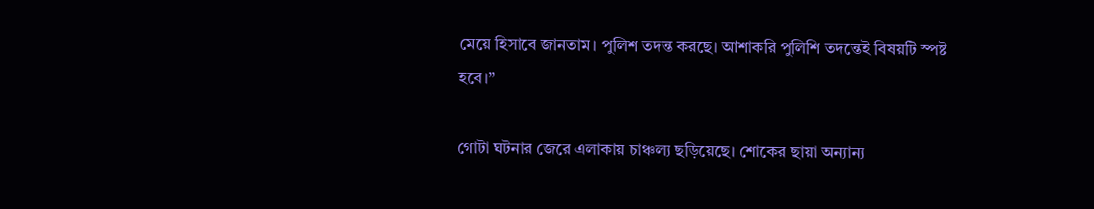মেয়ে হিসাবে জানতাম। পুলিশ তদন্ত করছে। আশাকরি পুলিশি তদন্তেই বিষয়টি স্পষ্ট হবে।”

গোটা ঘটনার জেরে এলাকায় চাঞ্চল্য ছড়িয়েছে। শোকের ছায়া অন্যান্য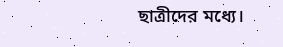ছাত্রীদের মধ্যে।